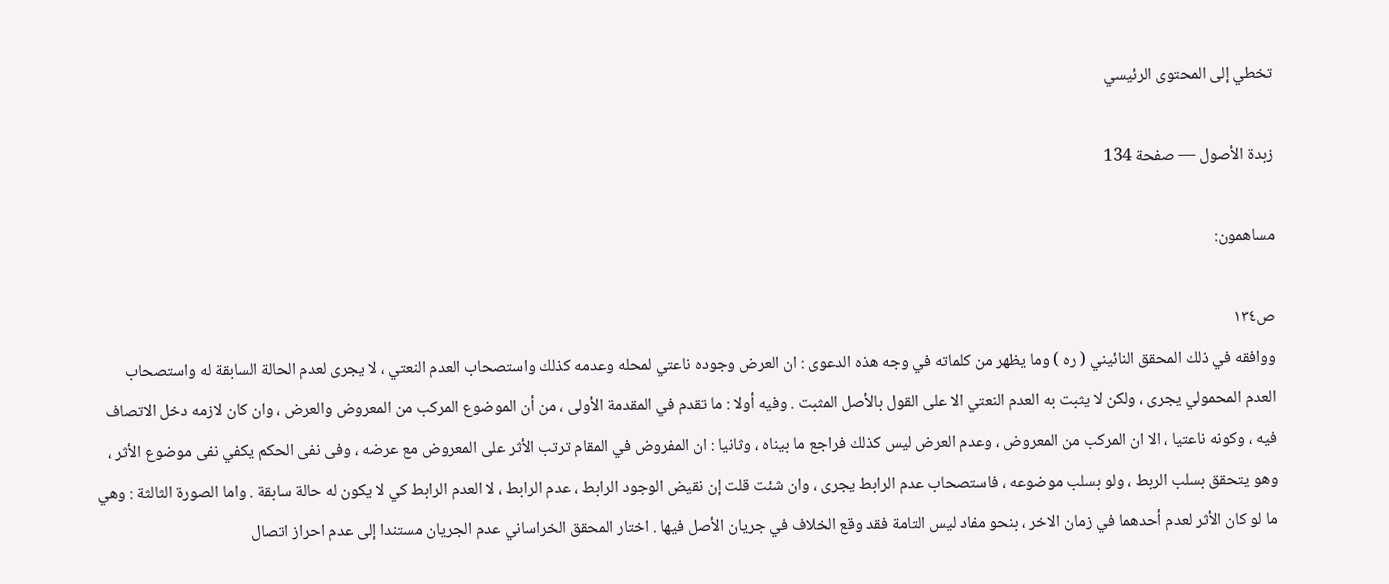تخطي إلى المحتوى الرئيسي

زبدة الأصول — صفحة 134

مساهمون:

ص١٣٤
ووافقه في ذلك المحقق النائيني ( ره ) وما يظهر من كلماته في وجه هذه الدعوى : ان العرض وجوده ناعتي لمحله وعدمه كذلك واستصحاب العدم النعتي ، لا يجرى لعدم الحالة السابقة له واستصحاب العدم المحمولي يجرى ، ولكن لا يثبت به العدم النعتي الا على القول بالأصل المثبت . وفيه أولا : ما تقدم في المقدمة الأولى ، من أن الموضوع المركب من المعروض والعرض ، وان كان لازمه دخل الاتصاف فيه ، وكونه ناعتيا ، الا ان المركب من المعروض ، وعدم العرض ليس كذلك فراجع ما بيناه ، وثانيا : ان المفروض في المقام ترتب الأثر على المعروض مع عرضه ، وفى نفى الحكم يكفي نفى موضوع الأثر ، وهو يتحقق بسلب الربط ، ولو بسلب موضوعه ، فاستصحاب عدم الرابط يجرى ، وان شئت قلت إن نقيض الوجود الرابط ، عدم الرابط ، لا العدم الرابط كي لا يكون له حالة سابقة . واما الصورة الثالثة : وهي ما لو كان الأثر لعدم أحدهما في زمان الاخر ، بنحو مفاد ليس التامة فقد وقع الخلاف في جريان الأصل فيها . اختار المحقق الخراساني عدم الجريان مستندا إلى عدم احراز اتصال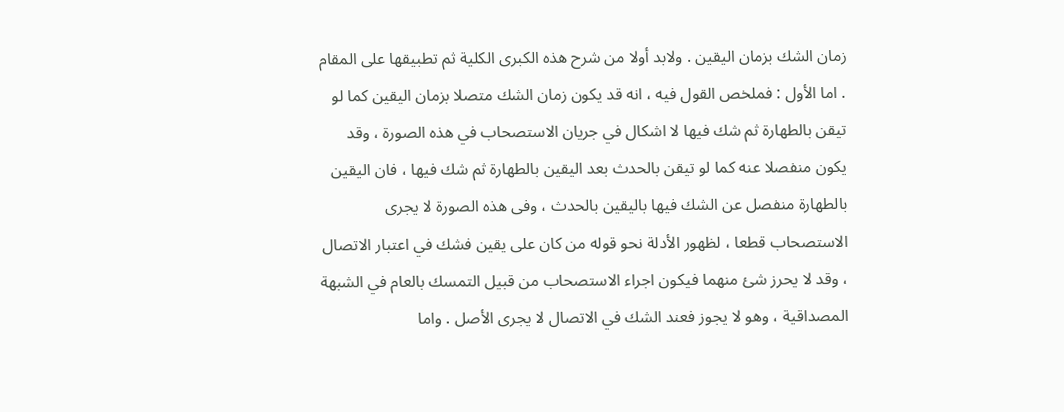زمان الشك بزمان اليقين . ولابد أولا من شرح هذه الكبرى الكلية ثم تطبيقها على المقام . اما الأول : فملخص القول فيه ، انه قد يكون زمان الشك متصلا بزمان اليقين كما لو تيقن بالطهارة ثم شك فيها لا اشكال في جريان الاستصحاب في هذه الصورة ، وقد يكون منفصلا عنه كما لو تيقن بالحدث بعد اليقين بالطهارة ثم شك فيها ، فان اليقين بالطهارة منفصل عن الشك فيها باليقين بالحدث ، وفى هذه الصورة لا يجرى الاستصحاب قطعا ، لظهور الأدلة نحو قوله من كان على يقين فشك في اعتبار الاتصال ، وقد لا يحرز شئ منهما فيكون اجراء الاستصحاب من قبيل التمسك بالعام في الشبهة المصداقية ، وهو لا يجوز فعند الشك في الاتصال لا يجرى الأصل . واما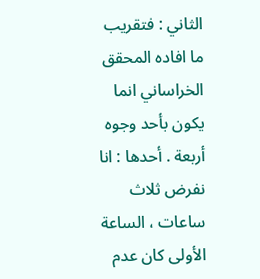الثاني : فتقريب ما افاده المحقق الخراساني انما يكون بأحد وجوه أربعة . أحدها : انا نفرض ثلاث ساعات ، الساعة الأولى كان عدم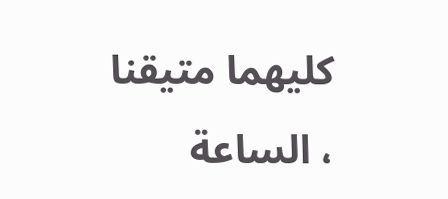كليهما متيقنا ، الساعة